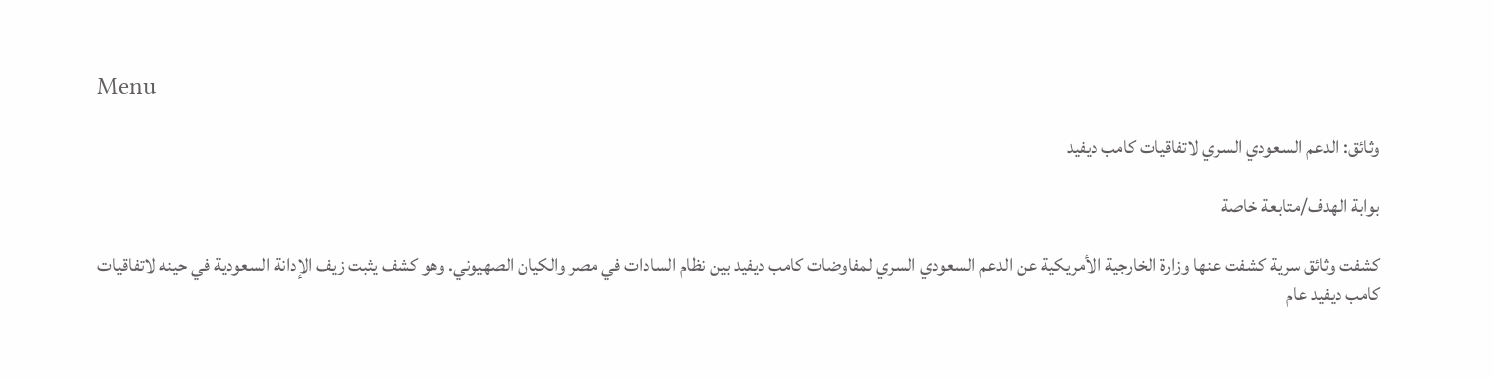Menu

وثائق: الدعم السعودي السري لاتفاقيات كامب ديفيد

بوابة الهدف/متابعة خاصة

كشفت وثائق سرية كشفت عنها وزارة الخارجية الأمريكية عن الدعم السعودي السري لمفاوضات كامب ديفيد بين نظام السادات في مصر والكيان الصهيوني. وهو كشف يثبت زيف الإدانة السعودية في حينه لاتفاقيات كامب ديفيد عام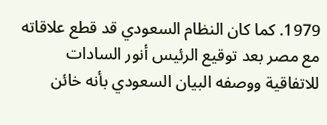1979. كما كان النظام السعودي قد قطع علاقاته مع مصر بعد توقيع الرئيس أنور السادات للاتفاقية ووصفه البيان السعودي بأنه خائن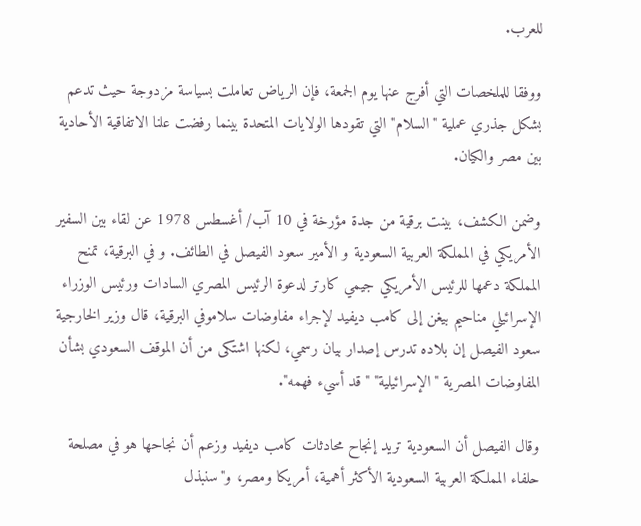للعرب.

ووفقا للملخصات التي أفرج عنها يوم الجمعة، فإن الرياض تعاملت بسياسة مزدوجة حيث تدعم بشكل جذري عملية "السلام" التي تقودها الولايات المتحدة بينما رفضت علنا الاتفاقية الأحادية بين مصر والكيان.

وضمن الكشف، بينت برقية من جدة مؤرخة في 10 آب/ أغسطس 1978 عن لقاء بين السفير الأمريكي في المملكة العربية السعودية و الأمير سعود الفيصل في الطائف. و في البرقية، تمنح المملكة دعمها للرئيس الأمريكي جيمي كارتر لدعوة الرئيس المصري السادات ورئيس الوزراء الإسرائيلي مناحيم بيغن إلى كامب ديفيد لإجراء مفاوضات سلاموفي البرقية، قال وزير الخارجية سعود الفيصل إن بلاده تدرس إصدار بيان رسمي، لكنها اشتكى من أن الموقف السعودي بشأن المفاوضات المصرية "الإسرائيلية" "قد أسيء فهمه".

وقال الفيصل أن السعودية تريد إنجاح محادثات كامب ديفيد وزعم أن نجاحها هو في مصلحة حلفاء المملكة العربية السعودية الأكثر أهمية، أمريكا ومصر، و"سنبذل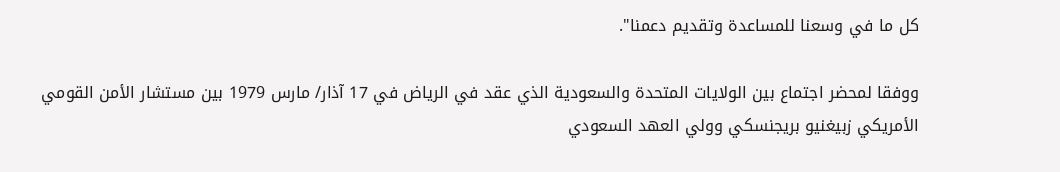كل ما في وسعنا للمساعدة وتقديم دعمنا".

ووفقا لمحضر اجتماع بين الولايات المتحدة والسعودية الذي عقد في الرياض في 17 آذار/ مارس 1979 بين مستشار الأمن القومي الأمريكي زبيغنيو بريجنسكي وولي العهد السعودي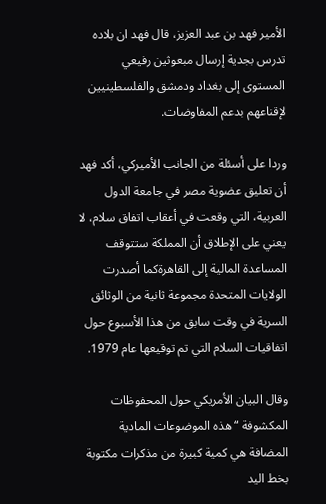الأمير فهد بن عبد العزيز، قال فهد ان بلاده تدرس بجدية إرسال مبعوثين رفيعي المستوى إلى بغداد ودمشق والفلسطينيين لإقناعهم بدعم المفاوضات.

وردا على أسئلة من الجانب الأميركي، أكد فهد أن تعليق عضوية مصر في جامعة الدول العربية، التي وقعت في أعقاب اتفاق سلام، لا يعني على الإطلاق أن المملكة ستتوقف المساعدة المالية إلى القاهرةكما أصدرت الولايات المتحدة مجموعة ثانية من الوثائق السرية في وقت سابق من هذا الأسبوع حول اتفاقيات السلام التي تم توقيعها عام 1979.

وقال البيان الأمريكي حول المحفوظات المكشوفة “هذه الموضوعات المادية المضافة هي كمية كبيرة من مذكرات مكتوبة بخط اليد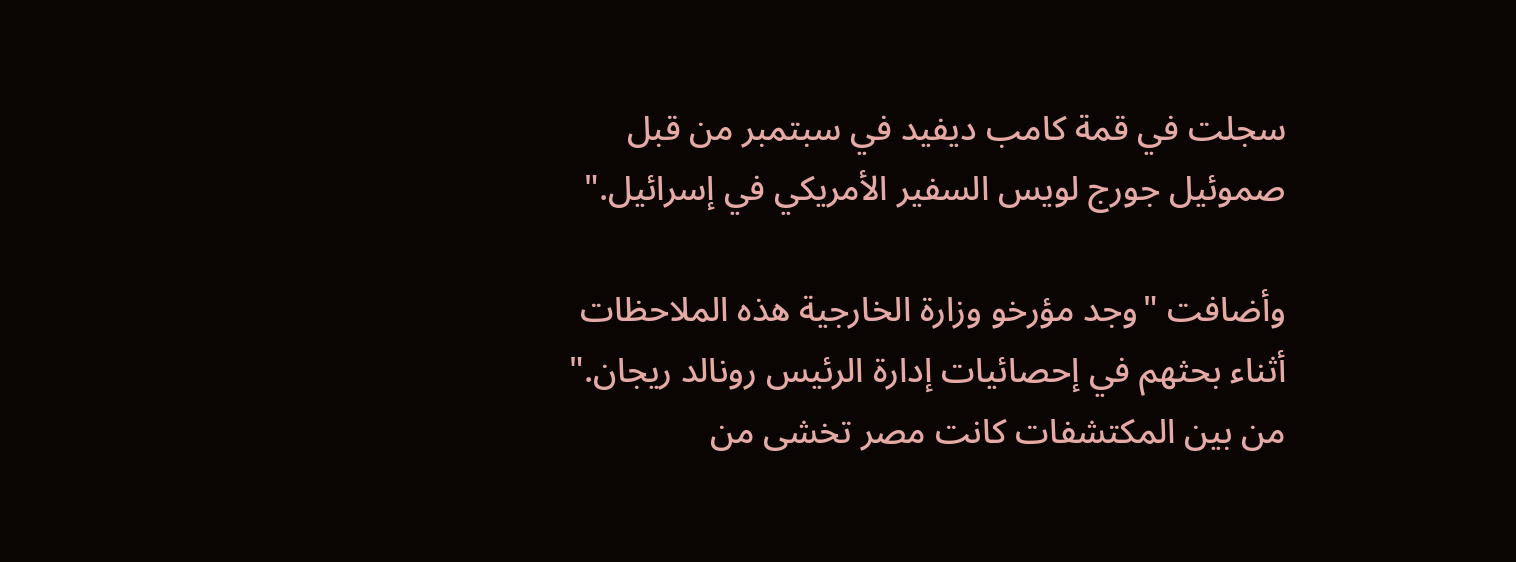سجلت في قمة كامب ديفيد في سبتمبر من قبل صموئيل جورج لويس السفير الأمريكي في إسرائيل."

وأضافت "وجد مؤرخو وزارة الخارجية هذه الملاحظات أثناء بحثهم في إحصائيات إدارة الرئيس رونالد ريجان." من بين المكتشفات كانت مصر تخشى من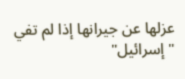عزلها عن جيرانها إذا لم تفي "إسرائيل"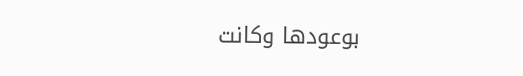بوعودها وكانت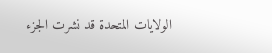الولايات المتحدة قد نشرت الجزء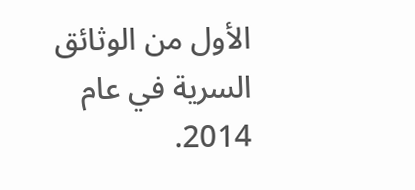الأول من الوثائق السرية في عام 2014.